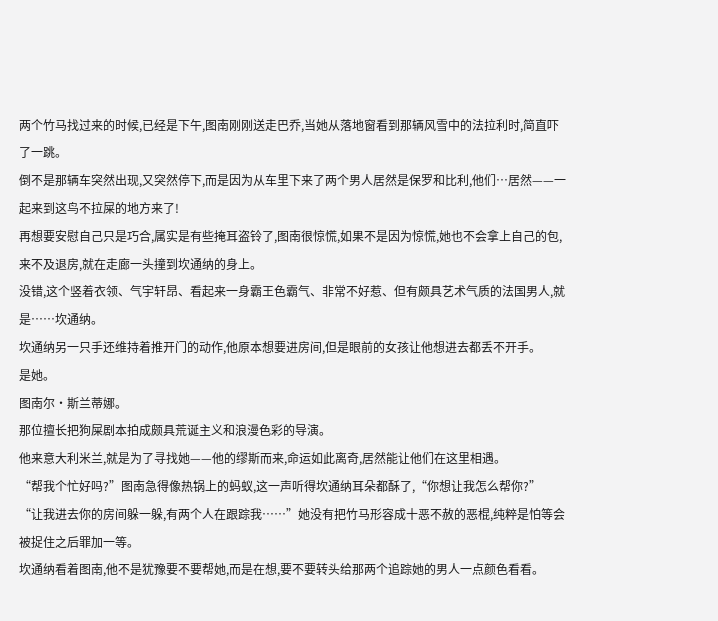两个竹马找过来的时候,已经是下午,图南刚刚送走巴乔,当她从落地窗看到那辆风雪中的法拉利时,简直吓了一跳。
倒不是那辆车突然出现,又突然停下,而是因为从车里下来了两个男人居然是保罗和比利,他们…居然——一起来到这鸟不拉屎的地方来了!
再想要安慰自己只是巧合,属实是有些掩耳盗铃了,图南很惊慌,如果不是因为惊慌,她也不会拿上自己的包,来不及退房,就在走廊一头撞到坎通纳的身上。
没错,这个竖着衣领、气宇轩昂、看起来一身霸王色霸气、非常不好惹、但有颇具艺术气质的法国男人,就是……坎通纳。
坎通纳另一只手还维持着推开门的动作,他原本想要进房间,但是眼前的女孩让他想进去都丢不开手。
是她。
图南尔·斯兰蒂娜。
那位擅长把狗屎剧本拍成颇具荒诞主义和浪漫色彩的导演。
他来意大利米兰,就是为了寻找她——他的缪斯而来,命运如此离奇,居然能让他们在这里相遇。
“帮我个忙好吗?”图南急得像热锅上的蚂蚁,这一声听得坎通纳耳朵都酥了,“你想让我怎么帮你?”
“让我进去你的房间躲一躲,有两个人在跟踪我……”她没有把竹马形容成十恶不赦的恶棍,纯粹是怕等会被捉住之后罪加一等。
坎通纳看着图南,他不是犹豫要不要帮她,而是在想,要不要转头给那两个追踪她的男人一点颜色看看。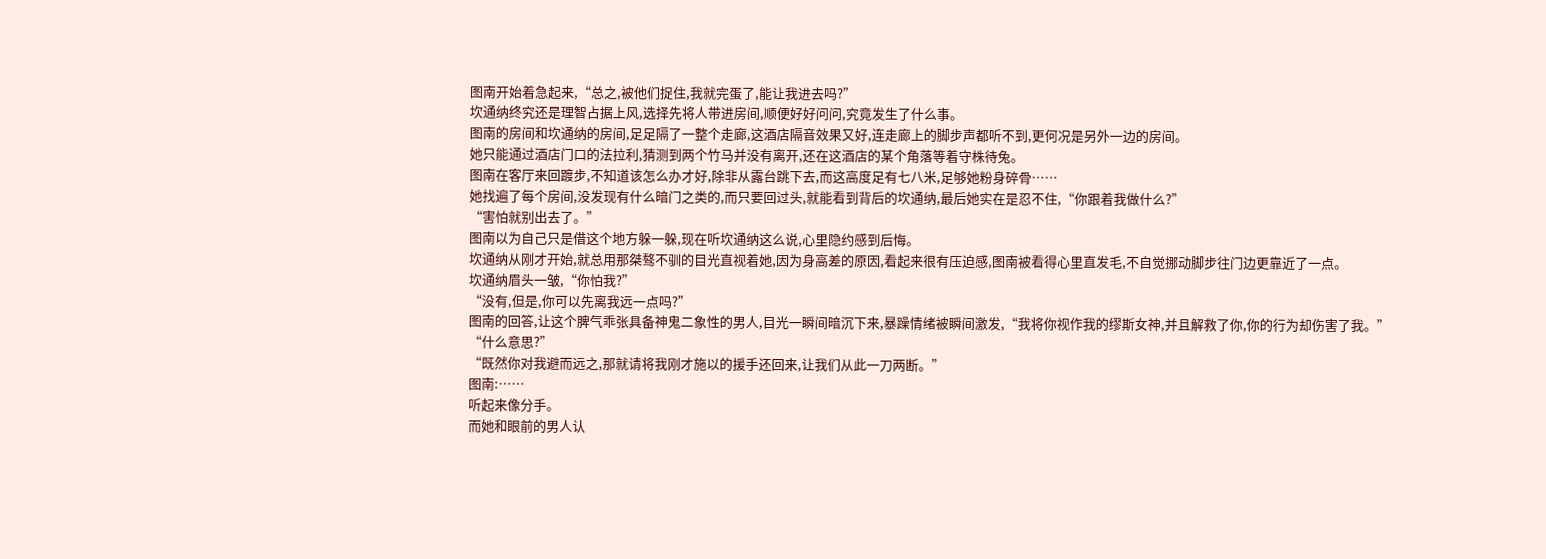图南开始着急起来,“总之,被他们捉住,我就完蛋了,能让我进去吗?”
坎通纳终究还是理智占据上风,选择先将人带进房间,顺便好好问问,究竟发生了什么事。
图南的房间和坎通纳的房间,足足隔了一整个走廊,这酒店隔音效果又好,连走廊上的脚步声都听不到,更何况是另外一边的房间。
她只能通过酒店门口的法拉利,猜测到两个竹马并没有离开,还在这酒店的某个角落等着守株待兔。
图南在客厅来回踱步,不知道该怎么办才好,除非从露台跳下去,而这高度足有七八米,足够她粉身碎骨……
她找遍了每个房间,没发现有什么暗门之类的,而只要回过头,就能看到背后的坎通纳,最后她实在是忍不住,“你跟着我做什么?”
“害怕就别出去了。”
图南以为自己只是借这个地方躲一躲,现在听坎通纳这么说,心里隐约感到后悔。
坎通纳从刚才开始,就总用那桀骜不驯的目光直视着她,因为身高差的原因,看起来很有压迫感,图南被看得心里直发毛,不自觉挪动脚步往门边更靠近了一点。
坎通纳眉头一皱,“你怕我?”
“没有,但是,你可以先离我远一点吗?”
图南的回答,让这个脾气乖张具备神鬼二象性的男人,目光一瞬间暗沉下来,暴躁情绪被瞬间激发,“我将你视作我的缪斯女神,并且解救了你,你的行为却伤害了我。”
“什么意思?”
“既然你对我避而远之,那就请将我刚才施以的援手还回来,让我们从此一刀两断。”
图南:……
听起来像分手。
而她和眼前的男人认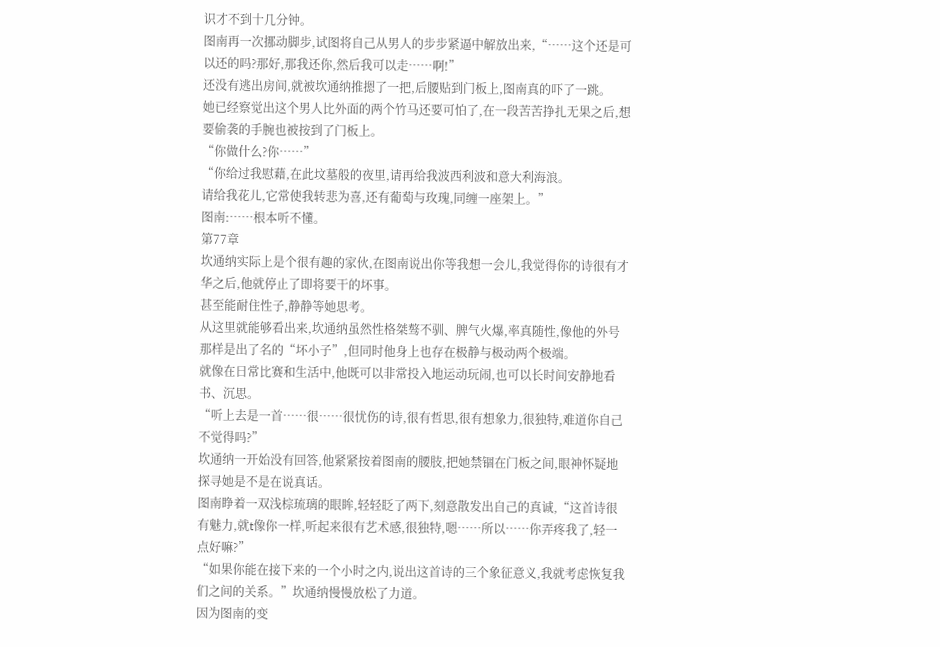识才不到十几分钟。
图南再一次挪动脚步,试图将自己从男人的步步紧逼中解放出来,“……这个还是可以还的吗?那好,那我还你,然后我可以走……啊!”
还没有逃出房间,就被坎通纳推摁了一把,后腰贴到门板上,图南真的吓了一跳。
她已经察觉出这个男人比外面的两个竹马还要可怕了,在一段苦苦挣扎无果之后,想要偷袭的手腕也被按到了门板上。
“你做什么?你……”
“你给过我慰藉,在此坟墓般的夜里,请再给我波西利波和意大利海浪。
请给我花儿,它常使我转悲为喜,还有葡萄与玫瑰,同缠一座架上。”
图南:……根本听不懂。
第77章
坎通纳实际上是个很有趣的家伙,在图南说出你等我想一会儿,我觉得你的诗很有才华之后,他就停止了即将要干的坏事。
甚至能耐住性子,静静等她思考。
从这里就能够看出来,坎通纳虽然性格桀骜不驯、脾气火爆,率真随性,像他的外号那样是出了名的“坏小子”,但同时他身上也存在极静与极动两个极端。
就像在日常比赛和生活中,他既可以非常投入地运动玩闹,也可以长时间安静地看书、沉思。
“听上去是一首……很……很忧伤的诗,很有哲思,很有想象力,很独特,难道你自己不觉得吗?”
坎通纳一开始没有回答,他紧紧按着图南的腰肢,把她禁锢在门板之间,眼神怀疑地探寻她是不是在说真话。
图南睁着一双浅棕琉璃的眼眸,轻轻眨了两下,刻意散发出自己的真诚,“这首诗很有魅力,就t像你一样,听起来很有艺术感,很独特,嗯……所以……你弄疼我了,轻一点好嘛?”
“如果你能在接下来的一个小时之内,说出这首诗的三个象征意义,我就考虑恢复我们之间的关系。”坎通纳慢慢放松了力道。
因为图南的变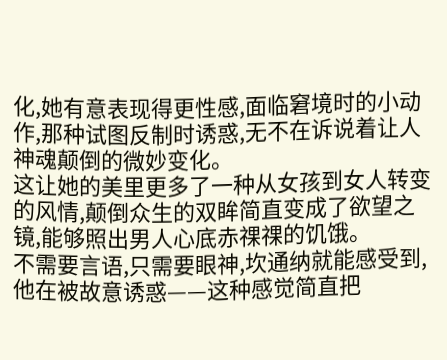化,她有意表现得更性感,面临窘境时的小动作,那种试图反制时诱惑,无不在诉说着让人神魂颠倒的微妙变化。
这让她的美里更多了一种从女孩到女人转变的风情,颠倒众生的双眸简直变成了欲望之镜,能够照出男人心底赤祼祼的饥饿。
不需要言语,只需要眼神,坎通纳就能感受到,他在被故意诱惑——这种感觉简直把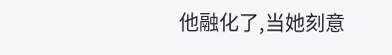他融化了,当她刻意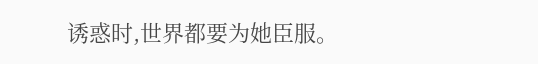诱惑时,世界都要为她臣服。